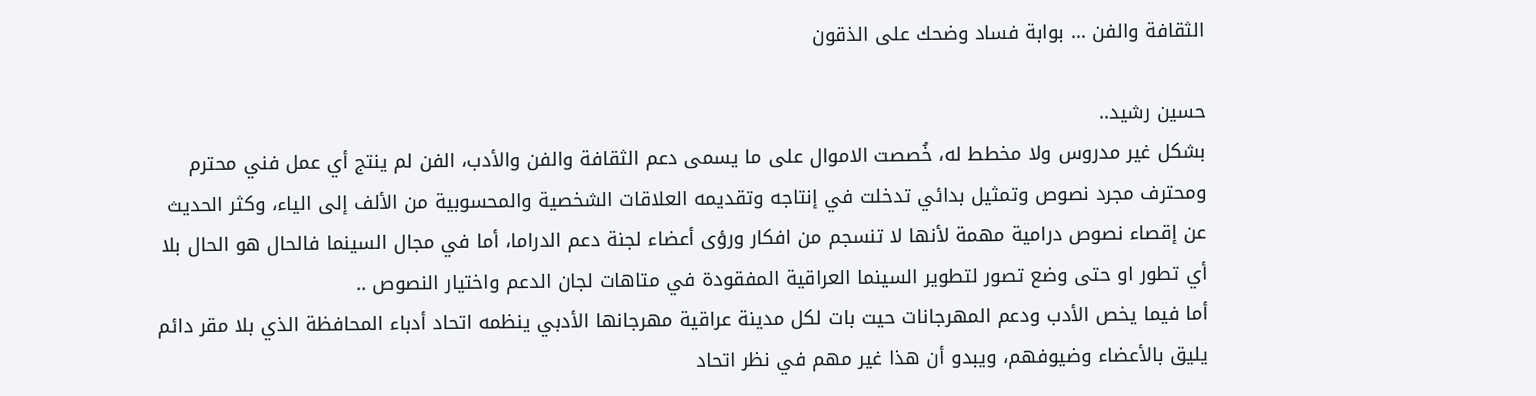الثقافة والفن … بوابة فساد وضحك على الذقون

حسين رشيد..
بشكل غير مدروس ولا مخطط له، خُصصت الاموال على ما يسمى دعم الثقافة والفن والأدب، الفن لم ينتج أي عمل فني محترم ومحترف مجرد نصوص وتمثيل بدائي تدخلت في إنتاجه وتقديمه العلاقات الشخصية والمحسوبية من الألف إلى الياء، وكثر الحديث عن إقصاء نصوص درامية مهمة لأنها لا تنسجم من افكار ورؤى أعضاء لجنة دعم الدراما، أما في مجال السينما فالحال هو الحال بلا أي تطور او حتى وضع تصور لتطوير السينما العراقية المفقودة في متاهات لجان الدعم واختيار النصوص ..
أما فيما يخص الأدب ودعم المهرجانات حيت بات لكل مدينة عراقية مهرجانها الأدبي ينظمه اتحاد أدباء المحافظة الذي بلا مقر دائم يليق بالأعضاء وضيوفهم، ويبدو أن هذا غير مهم في نظر اتحاد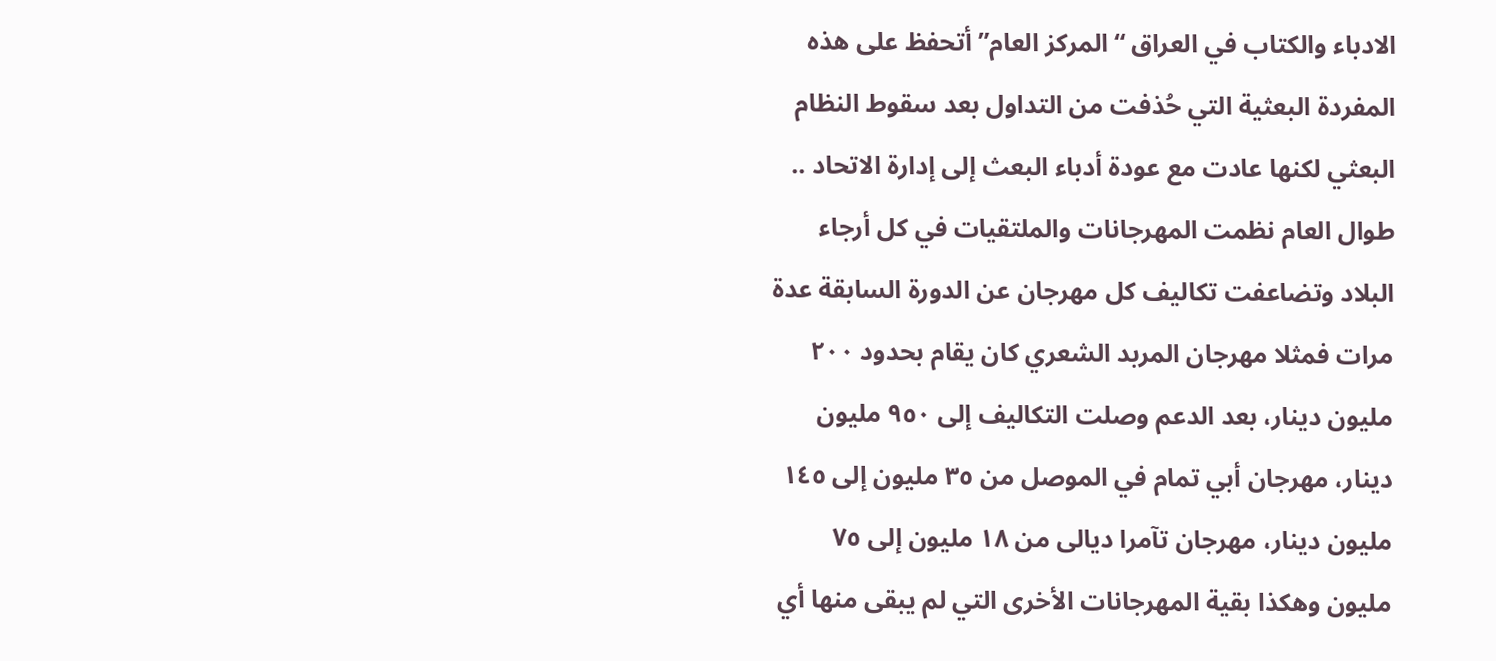الادباء والكتاب في العراق “المركز العام” أتحفظ على هذه المفردة البعثية التي حُذفت من التداول بعد سقوط النظام البعثي لكنها عادت مع عودة أدباء البعث إلى إدارة الاتحاد ..
طوال العام نظمت المهرجانات والملتقيات في كل أرجاء البلاد وتضاعفت تكاليف كل مهرجان عن الدورة السابقة عدة مرات فمثلا مهرجان المربد الشعري كان يقام بحدود ٢٠٠ مليون دينار، بعد الدعم وصلت التكاليف إلى ٩٥٠ مليون دينار، مهرجان أبي تمام في الموصل من ٣٥ مليون إلى ١٤٥ مليون دينار، مهرجان تآمرا ديالى من ١٨ مليون إلى ٧٥ مليون وهكذا بقية المهرجانات الأخرى التي لم يبقى منها أي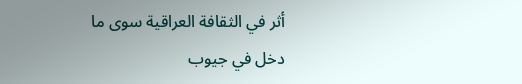أثر في الثقافة العراقية سوى ما دخل في جيوب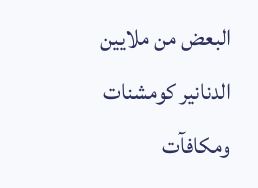البعض من ملايين الدنانير كومشنات ومكافآت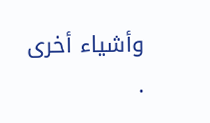وأشياء أخرى .